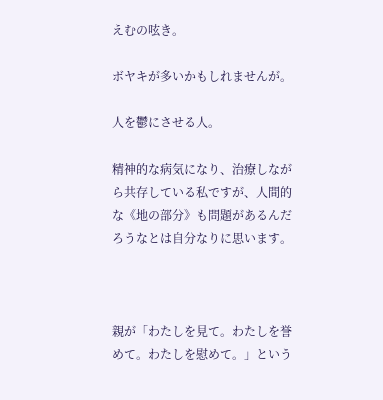えむの呟き。

ボヤキが多いかもしれませんが。

人を鬱にさせる人。

精神的な病気になり、治療しながら共存している私ですが、人間的な《地の部分》も問題があるんだろうなとは自分なりに思います。



親が「わたしを見て。わたしを誉めて。わたしを慰めて。」という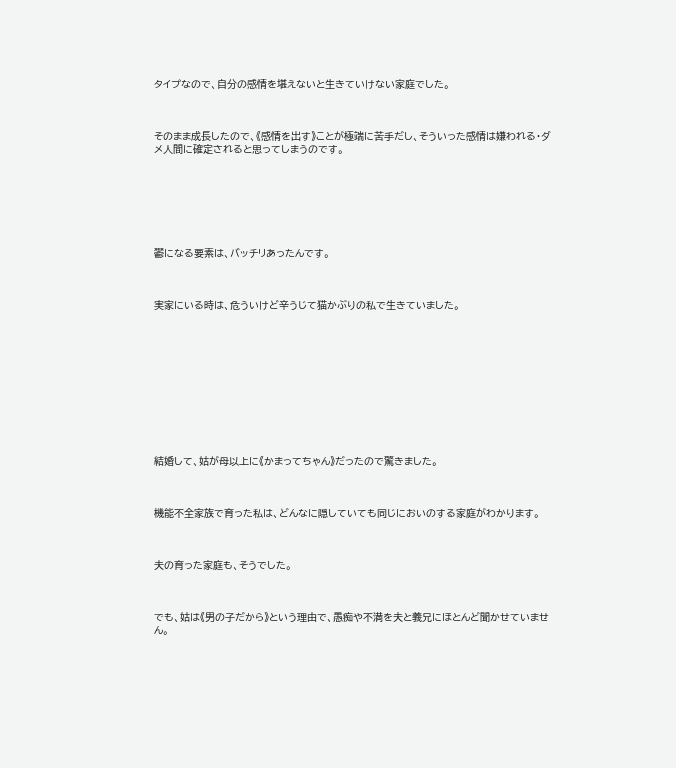タイプなので、自分の感情を堪えないと生きていけない家庭でした。



そのまま成長したので、《感情を出す》ことが極端に苦手だし、そういった感情は嫌われる・ダメ人間に確定されると思ってしまうのです。







鬱になる要素は、バッチリあったんです。



実家にいる時は、危ういけど辛うじて猫かぶりの私で生きていました。











結婚して、姑が母以上に《かまってちゃん》だったので驚きました。



機能不全家族で育った私は、どんなに隠していても同じにおいのする家庭がわかります。



夫の育った家庭も、そうでした。



でも、姑は《男の子だから》という理由で、愚痴や不満を夫と義兄にほとんど聞かせていません。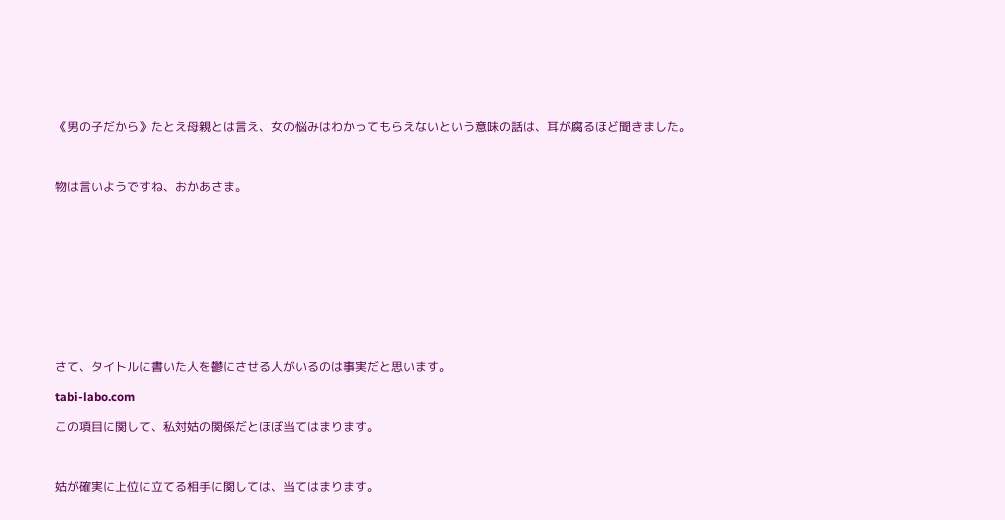《男の子だから》たとえ母親とは言え、女の悩みはわかってもらえないという意味の話は、耳が腐るほど聞きました。



物は言いようですね、おかあさま。











さて、タイトルに書いた人を鬱にさせる人がいるのは事実だと思います。

tabi-labo.com

この項目に関して、私対姑の関係だとほぼ当てはまります。



姑が確実に上位に立てる相手に関しては、当てはまります。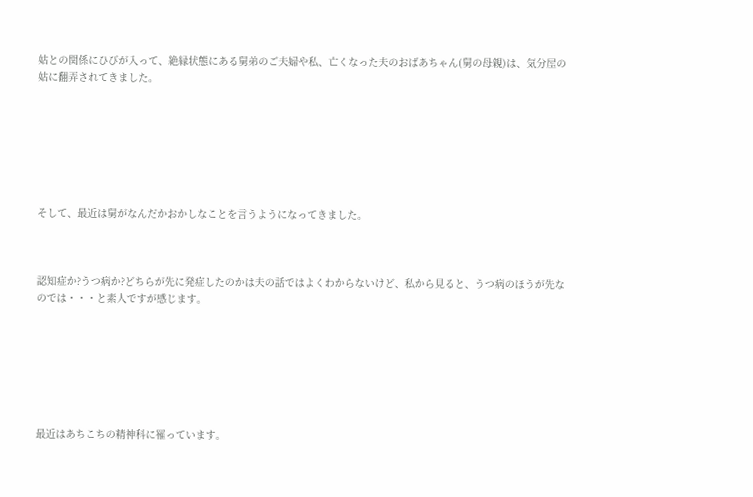姑との関係にひびが入って、絶縁状態にある舅弟のご夫婦や私、亡くなった夫のおばあちゃん(舅の母親)は、気分屋の姑に翻弄されてきました。







そして、最近は舅がなんだかおかしなことを言うようになってきました。



認知症か?うつ病か?どちらが先に発症したのかは夫の話ではよくわからないけど、私から見ると、うつ病のほうが先なのでは・・・と素人ですが感じます。







最近はあちこちの精神科に罹っています。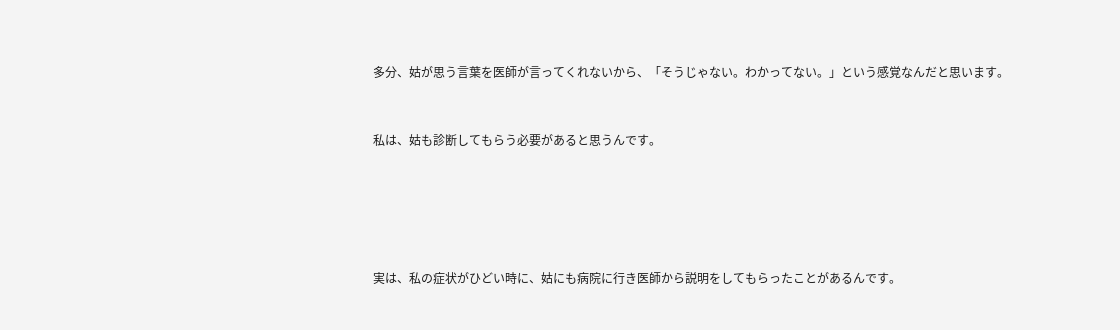多分、姑が思う言葉を医師が言ってくれないから、「そうじゃない。わかってない。」という感覚なんだと思います。



私は、姑も診断してもらう必要があると思うんです。







実は、私の症状がひどい時に、姑にも病院に行き医師から説明をしてもらったことがあるんです。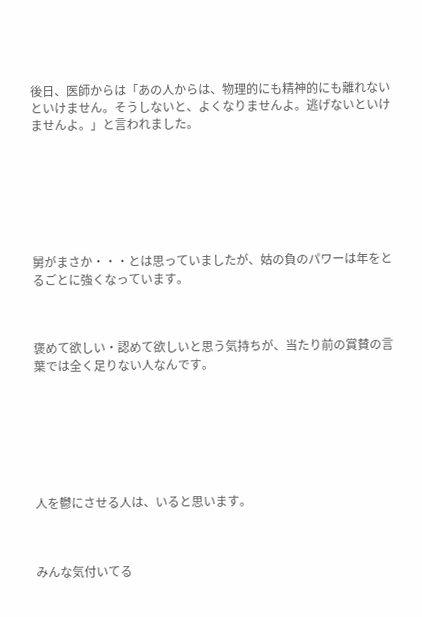後日、医師からは「あの人からは、物理的にも精神的にも離れないといけません。そうしないと、よくなりませんよ。逃げないといけませんよ。」と言われました。







舅がまさか・・・とは思っていましたが、姑の負のパワーは年をとるごとに強くなっています。



褒めて欲しい・認めて欲しいと思う気持ちが、当たり前の賞賛の言葉では全く足りない人なんです。







人を鬱にさせる人は、いると思います。



みんな気付いてる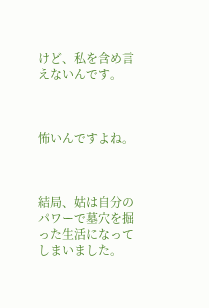けど、私を含め言えないんです。



怖いんですよね。



結局、姑は自分のパワーで墓穴を掘った生活になってしまいました。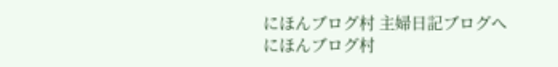にほんブログ村 主婦日記ブログへ
にほんブログ村